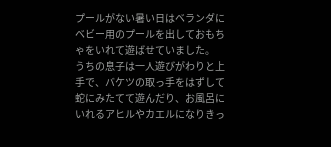プールがない暑い日はベランダにベビー用のプールを出しておもちゃをいれて遊ばせていました。
うちの息子は一人遊びがわりと上手で、バケツの取っ手をはずして蛇にみたてて遊んだり、お風呂にいれるアヒルやカエルになりきっ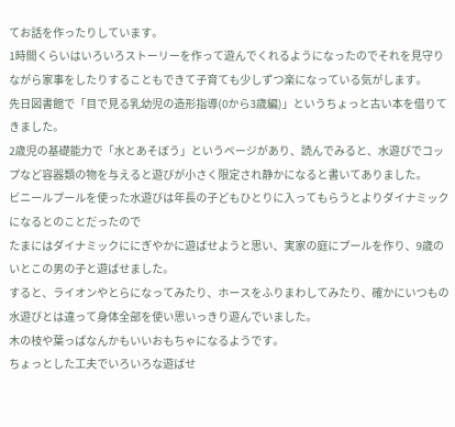てお話を作ったりしています。
1時間くらいはいろいろストーリーを作って遊んでくれるようになったのでそれを見守りながら家事をしたりすることもできて子育ても少しずつ楽になっている気がします。
先日図書館で「目で見る乳幼児の造形指導(0から3歳編)」というちょっと古い本を借りてきました。
2歳児の基礎能力で「水とあそぼう」というページがあり、読んでみると、水遊びでコップなど容器類の物を与えると遊びが小さく限定され静かになると書いてありました。
ビニールプールを使った水遊びは年長の子どもひとりに入ってもらうとよりダイナミックになるとのことだったので
たまにはダイナミックににぎやかに遊ばせようと思い、実家の庭にプールを作り、9歳のいとこの男の子と遊ばせました。
すると、ライオンやとらになってみたり、ホースをふりまわしてみたり、確かにいつもの水遊びとは違って身体全部を使い思いっきり遊んでいました。
木の枝や葉っぱなんかもいいおもちゃになるようです。
ちょっとした工夫でいろいろな遊ばせ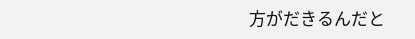方がだきるんだと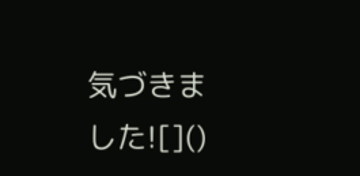気づきました![]()